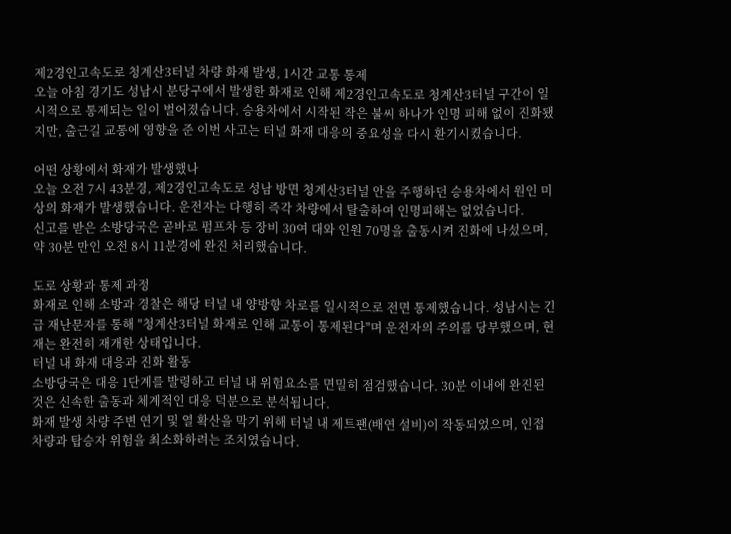제2경인고속도로 청계산3터널 차량 화재 발생, 1시간 교통 통제
오늘 아침 경기도 성남시 분당구에서 발생한 화재로 인해 제2경인고속도로 청계산3터널 구간이 일시적으로 통제되는 일이 벌어졌습니다. 승용차에서 시작된 작은 불씨 하나가 인명 피해 없이 진화됐지만, 출근길 교통에 영향을 준 이번 사고는 터널 화재 대응의 중요성을 다시 환기시켰습니다.

어떤 상황에서 화재가 발생했나
오늘 오전 7시 43분경, 제2경인고속도로 성남 방면 청계산3터널 안을 주행하던 승용차에서 원인 미상의 화재가 발생했습니다. 운전자는 다행히 즉각 차량에서 탈출하여 인명피해는 없었습니다.
신고를 받은 소방당국은 곧바로 펌프차 등 장비 30여 대와 인원 70명을 출동시켜 진화에 나섰으며, 약 30분 만인 오전 8시 11분경에 완진 처리했습니다.

도로 상황과 통제 과정
화재로 인해 소방과 경찰은 해당 터널 내 양방향 차로를 일시적으로 전면 통제했습니다. 성남시는 긴급 재난문자를 통해 "청계산3터널 화재로 인해 교통이 통제된다"며 운전자의 주의를 당부했으며, 현재는 완전히 재개한 상태입니다.
터널 내 화재 대응과 진화 활동
소방당국은 대응 1단계를 발령하고 터널 내 위험요소를 면밀히 점검했습니다. 30분 이내에 완진된 것은 신속한 출동과 체계적인 대응 덕분으로 분석됩니다.
화재 발생 차량 주변 연기 및 열 확산을 막기 위해 터널 내 제트팬(배연 설비)이 작동되었으며, 인접 차량과 탑승자 위험을 최소화하려는 조치였습니다.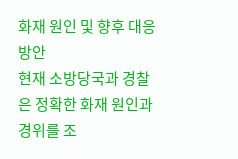화재 원인 및 향후 대응 방안
현재 소방당국과 경찰은 정확한 화재 원인과 경위를 조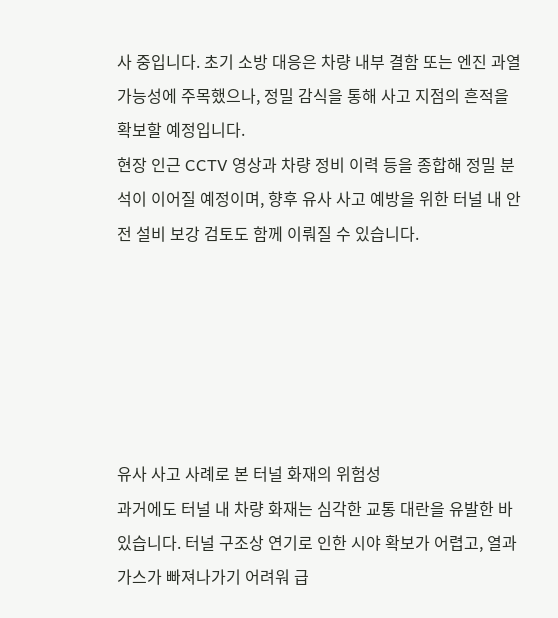사 중입니다. 초기 소방 대응은 차량 내부 결함 또는 엔진 과열 가능성에 주목했으나, 정밀 감식을 통해 사고 지점의 흔적을 확보할 예정입니다.
현장 인근 CCTV 영상과 차량 정비 이력 등을 종합해 정밀 분석이 이어질 예정이며, 향후 유사 사고 예방을 위한 터널 내 안전 설비 보강 검토도 함께 이뤄질 수 있습니다.






유사 사고 사례로 본 터널 화재의 위험성
과거에도 터널 내 차량 화재는 심각한 교통 대란을 유발한 바 있습니다. 터널 구조상 연기로 인한 시야 확보가 어렵고, 열과 가스가 빠져나가기 어려워 급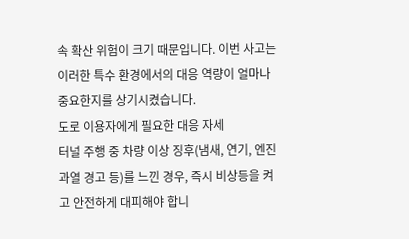속 확산 위험이 크기 때문입니다. 이번 사고는 이러한 특수 환경에서의 대응 역량이 얼마나 중요한지를 상기시켰습니다.
도로 이용자에게 필요한 대응 자세
터널 주행 중 차량 이상 징후(냄새, 연기, 엔진 과열 경고 등)를 느낀 경우, 즉시 비상등을 켜고 안전하게 대피해야 합니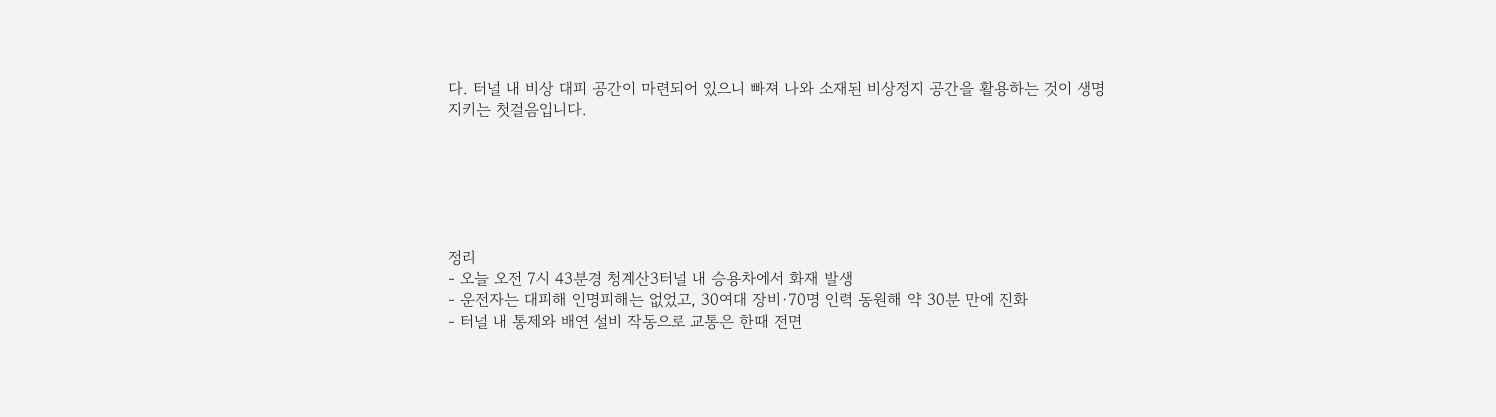다. 터널 내 비상 대피 공간이 마련되어 있으니 빠져 나와 소재된 비상정지 공간을 활용하는 것이 생명 지키는 첫걸음입니다.






정리
- 오늘 오전 7시 43분경 청계산3터널 내 승용차에서 화재 발생
- 운전자는 대피해 인명피해는 없었고, 30여대 장비·70명 인력 동원해 약 30분 만에 진화
- 터널 내 통제와 배연 설비 작동으로 교통은 한때 전면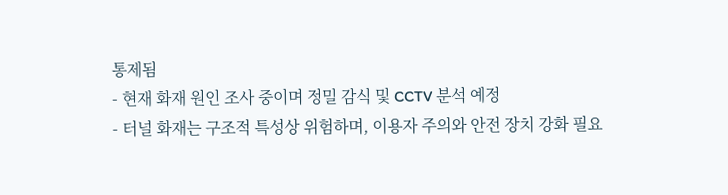통제됨
- 현재 화재 원인 조사 중이며 정밀 감식 및 CCTV 분석 예정
- 터널 화재는 구조적 특성상 위험하며, 이용자 주의와 안전 장치 강화 필요